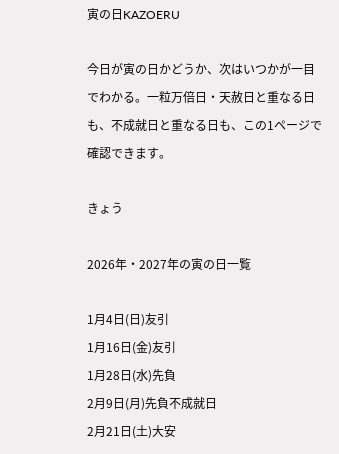寅の日KAZOERU

今日が寅の日かどうか、次はいつかが一目でわかる。一粒万倍日・天赦日と重なる日も、不成就日と重なる日も、この1ページで確認できます。

きょう

2026年・2027年の寅の日一覧

1月4日(日)友引
1月16日(金)友引
1月28日(水)先負
2月9日(月)先負不成就日
2月21日(土)大安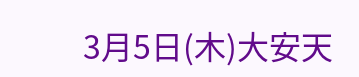3月5日(木)大安天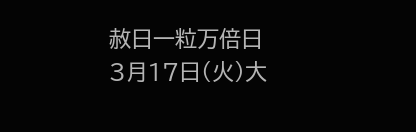赦日一粒万倍日
3月17日(火)大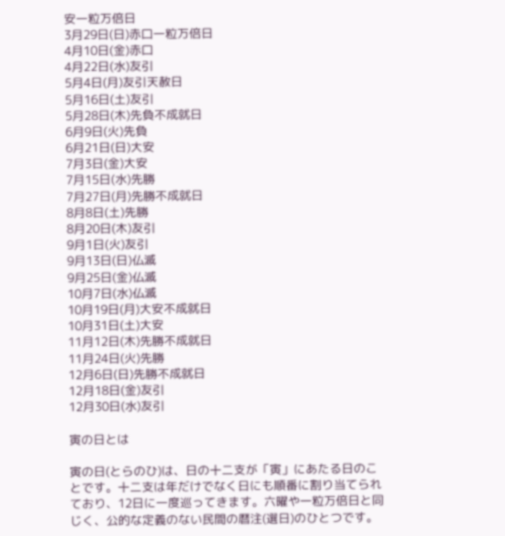安一粒万倍日
3月29日(日)赤口一粒万倍日
4月10日(金)赤口
4月22日(水)友引
5月4日(月)友引天赦日
5月16日(土)友引
5月28日(木)先負不成就日
6月9日(火)先負
6月21日(日)大安
7月3日(金)大安
7月15日(水)先勝
7月27日(月)先勝不成就日
8月8日(土)先勝
8月20日(木)友引
9月1日(火)友引
9月13日(日)仏滅
9月25日(金)仏滅
10月7日(水)仏滅
10月19日(月)大安不成就日
10月31日(土)大安
11月12日(木)先勝不成就日
11月24日(火)先勝
12月6日(日)先勝不成就日
12月18日(金)友引
12月30日(水)友引

寅の日とは

寅の日(とらのひ)は、日の十二支が「寅」にあたる日のことです。十二支は年だけでなく日にも順番に割り当てられており、12日に一度巡ってきます。六曜や一粒万倍日と同じく、公的な定義のない民間の暦注(選日)のひとつです。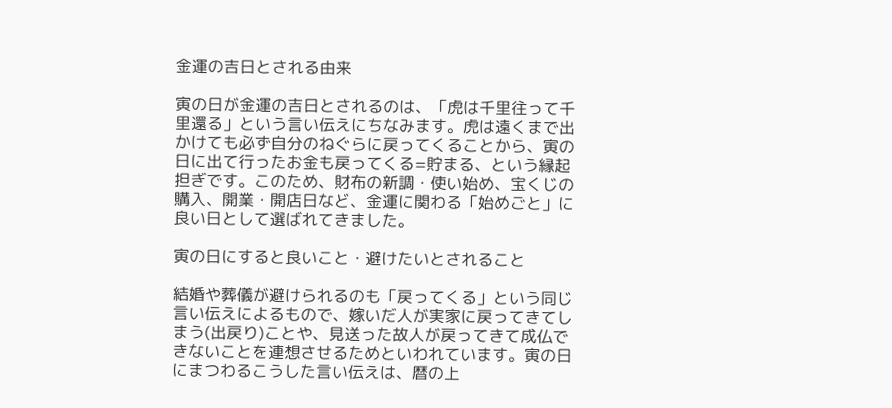金運の吉日とされる由来

寅の日が金運の吉日とされるのは、「虎は千里往って千里還る」という言い伝えにちなみます。虎は遠くまで出かけても必ず自分のねぐらに戻ってくることから、寅の日に出て行ったお金も戻ってくる=貯まる、という縁起担ぎです。このため、財布の新調・使い始め、宝くじの購入、開業・開店日など、金運に関わる「始めごと」に良い日として選ばれてきました。

寅の日にすると良いこと・避けたいとされること

結婚や葬儀が避けられるのも「戻ってくる」という同じ言い伝えによるもので、嫁いだ人が実家に戻ってきてしまう(出戻り)ことや、見送った故人が戻ってきて成仏できないことを連想させるためといわれています。寅の日にまつわるこうした言い伝えは、暦の上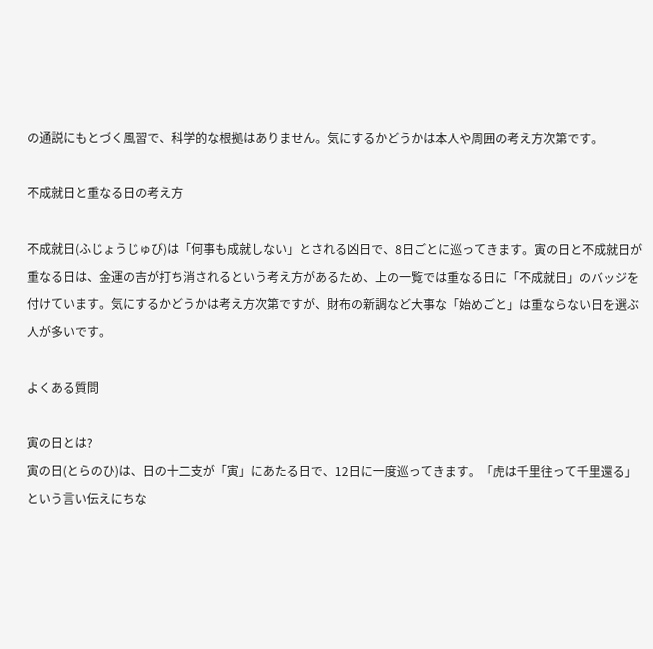の通説にもとづく風習で、科学的な根拠はありません。気にするかどうかは本人や周囲の考え方次第です。

不成就日と重なる日の考え方

不成就日(ふじょうじゅび)は「何事も成就しない」とされる凶日で、8日ごとに巡ってきます。寅の日と不成就日が重なる日は、金運の吉が打ち消されるという考え方があるため、上の一覧では重なる日に「不成就日」のバッジを付けています。気にするかどうかは考え方次第ですが、財布の新調など大事な「始めごと」は重ならない日を選ぶ人が多いです。

よくある質問

寅の日とは?
寅の日(とらのひ)は、日の十二支が「寅」にあたる日で、12日に一度巡ってきます。「虎は千里往って千里還る」という言い伝えにちな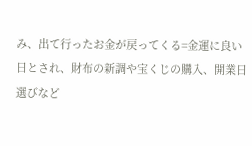み、出て行ったお金が戻ってくる=金運に良い日とされ、財布の新調や宝くじの購入、開業日選びなど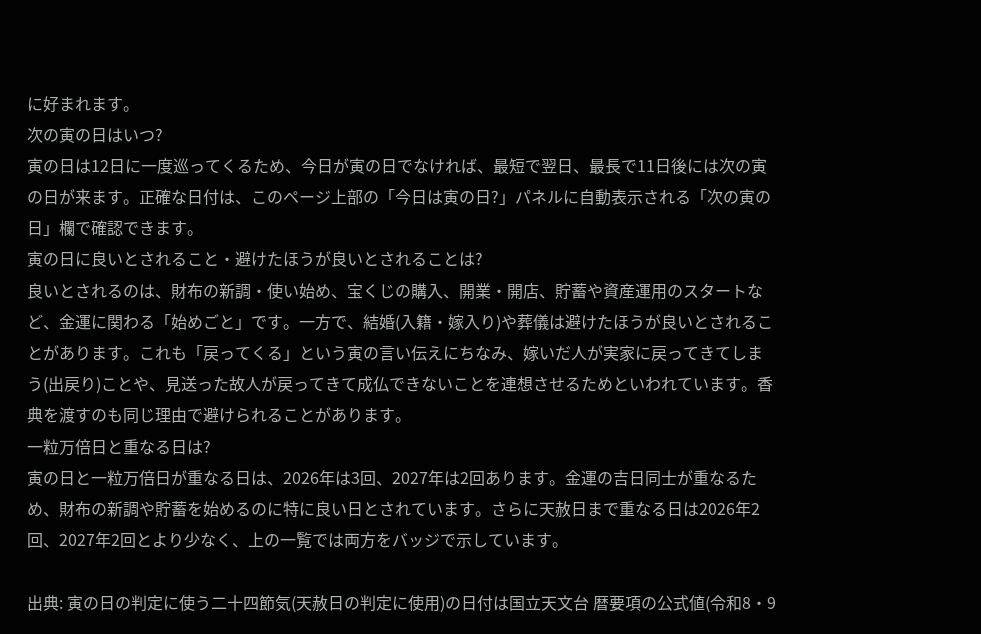に好まれます。
次の寅の日はいつ?
寅の日は12日に一度巡ってくるため、今日が寅の日でなければ、最短で翌日、最長で11日後には次の寅の日が来ます。正確な日付は、このページ上部の「今日は寅の日?」パネルに自動表示される「次の寅の日」欄で確認できます。
寅の日に良いとされること・避けたほうが良いとされることは?
良いとされるのは、財布の新調・使い始め、宝くじの購入、開業・開店、貯蓄や資産運用のスタートなど、金運に関わる「始めごと」です。一方で、結婚(入籍・嫁入り)や葬儀は避けたほうが良いとされることがあります。これも「戻ってくる」という寅の言い伝えにちなみ、嫁いだ人が実家に戻ってきてしまう(出戻り)ことや、見送った故人が戻ってきて成仏できないことを連想させるためといわれています。香典を渡すのも同じ理由で避けられることがあります。
一粒万倍日と重なる日は?
寅の日と一粒万倍日が重なる日は、2026年は3回、2027年は2回あります。金運の吉日同士が重なるため、財布の新調や貯蓄を始めるのに特に良い日とされています。さらに天赦日まで重なる日は2026年2回、2027年2回とより少なく、上の一覧では両方をバッジで示しています。

出典: 寅の日の判定に使う二十四節気(天赦日の判定に使用)の日付は国立天文台 暦要項の公式値(令和8・9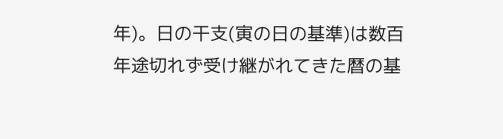年)。日の干支(寅の日の基準)は数百年途切れず受け継がれてきた暦の基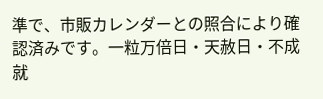準で、市販カレンダーとの照合により確認済みです。一粒万倍日・天赦日・不成就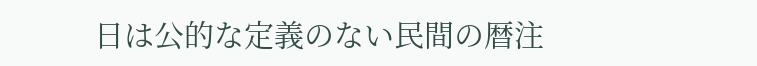日は公的な定義のない民間の暦注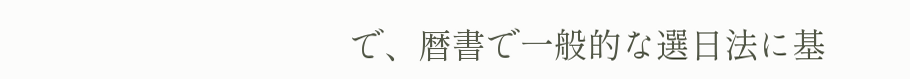で、暦書で一般的な選日法に基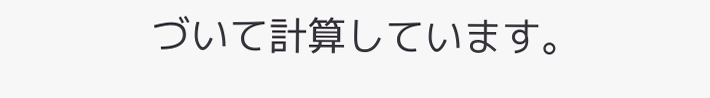づいて計算しています。